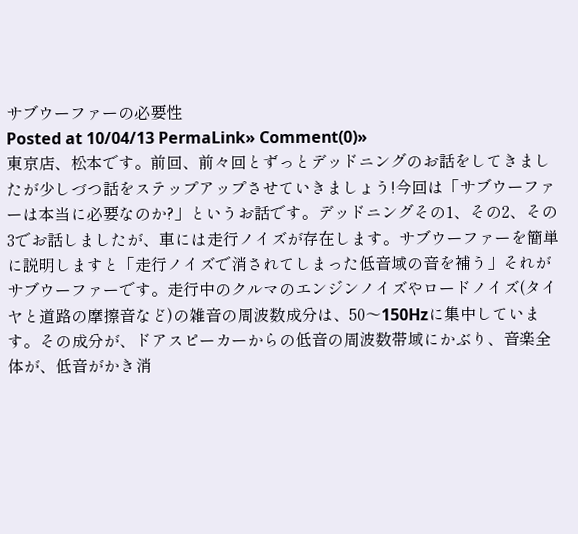サブウーファーの必要性
Posted at 10/04/13 PermaLink» Comment(0)»
東京店、松本です。前回、前々回とずっとデッドニングのお話をしてきましたが少しづつ話をステップアップさせていきましょう!今回は「サブウーファーは本当に必要なのか?」というお話です。デッドニングその1、その2、その3でお話しましたが、車には走行ノイズが存在します。サブウーファーを簡単に説明しますと「走行ノイズで消されてしまった低音域の音を補う」それがサブウーファーです。走行中のクルマのエンジンノイズやロードノイズ(タイヤと道路の摩擦音など)の雑音の周波数成分は、50〜150Hzに集中しています。その成分が、ドアスピーカーからの低音の周波数帯域にかぶり、音楽全体が、低音がかき消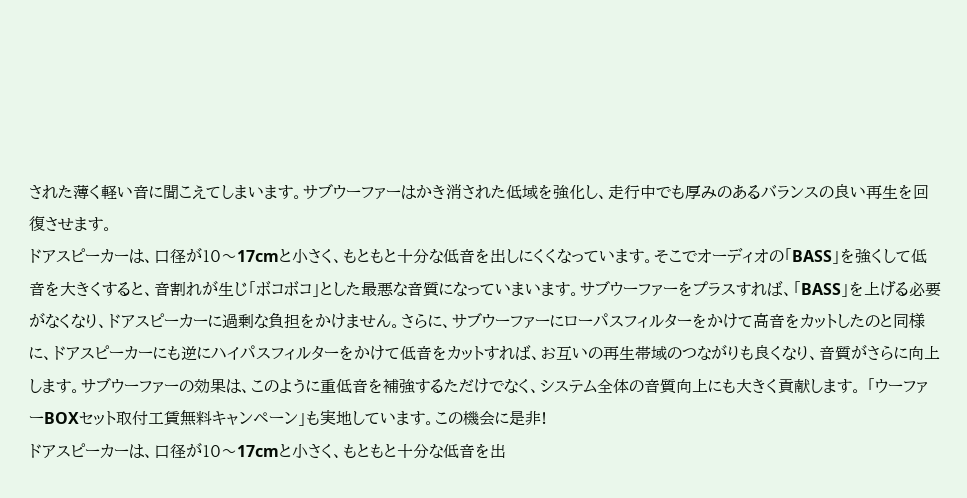された薄く軽い音に聞こえてしまいます。サブウーファーはかき消された低域を強化し、走行中でも厚みのあるバランスの良い再生を回復させます。
ドアスピーカーは、口径が10〜17cmと小さく、もともと十分な低音を出しにくくなっています。そこでオーディオの「BASS」を強くして低音を大きくすると、音割れが生じ「ボコボコ」とした最悪な音質になっていまいます。サブウーファーをプラスすれば、「BASS」を上げる必要がなくなり、ドアスピーカーに過剰な負担をかけません。さらに、サブウーファーにローパスフィルターをかけて高音をカットしたのと同様に、ドアスピーカーにも逆にハイパスフィルターをかけて低音をカットすれば、お互いの再生帯域のつながりも良くなり、音質がさらに向上します。サブウーファーの効果は、このように重低音を補強するただけでなく、システム全体の音質向上にも大きく貢献します。 「ウーファーBOXセット取付工賃無料キャンペーン」も実地しています。この機会に是非!
ドアスピーカーは、口径が10〜17cmと小さく、もともと十分な低音を出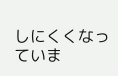しにくくなっていま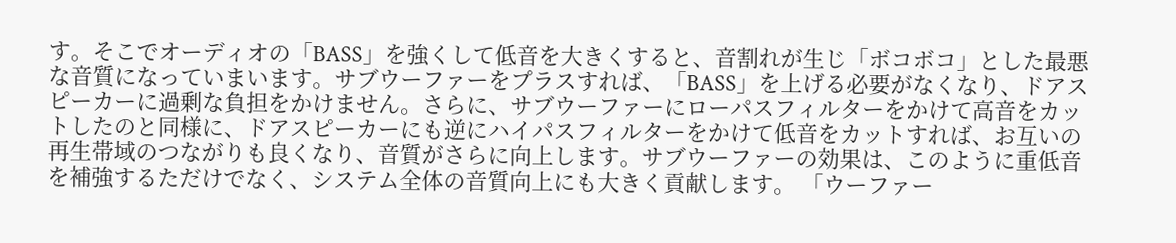す。そこでオーディオの「BASS」を強くして低音を大きくすると、音割れが生じ「ボコボコ」とした最悪な音質になっていまいます。サブウーファーをプラスすれば、「BASS」を上げる必要がなくなり、ドアスピーカーに過剰な負担をかけません。さらに、サブウーファーにローパスフィルターをかけて高音をカットしたのと同様に、ドアスピーカーにも逆にハイパスフィルターをかけて低音をカットすれば、お互いの再生帯域のつながりも良くなり、音質がさらに向上します。サブウーファーの効果は、このように重低音を補強するただけでなく、システム全体の音質向上にも大きく貢献します。 「ウーファー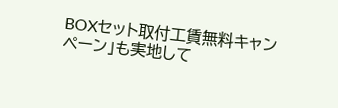BOXセット取付工賃無料キャンペーン」も実地して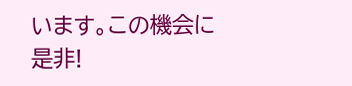います。この機会に是非!